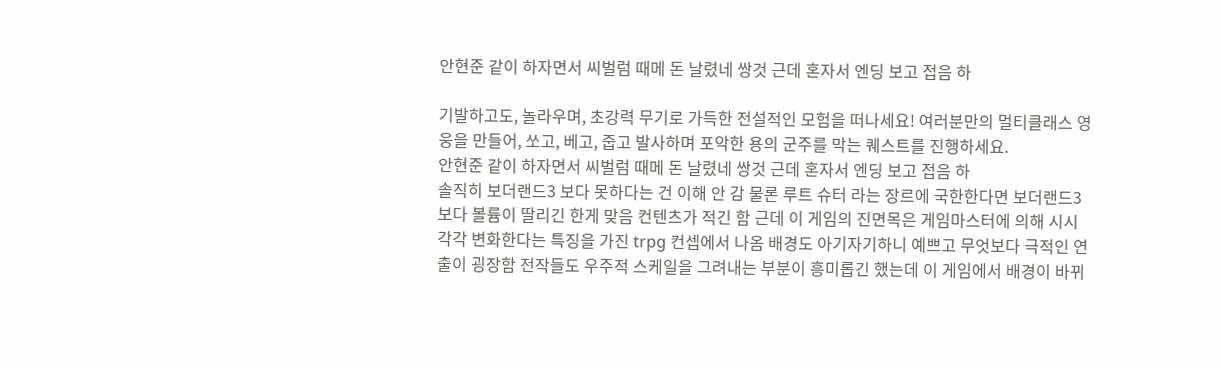안현준 같이 하자면서 씨벌럼 때메 돈 날렸네 쌍것 근데 혼자서 엔딩 보고 접음 하

기발하고도, 놀라우며, 초강력 무기로 가득한 전설적인 모험을 떠나세요! 여러분만의 멀티클래스 영웅을 만들어, 쏘고, 베고, 줍고 발사하며 포악한 용의 군주를 막는 퀘스트를 진행하세요.
안현준 같이 하자면서 씨벌럼 때메 돈 날렸네 쌍것 근데 혼자서 엔딩 보고 접음 하
솔직히 보더랜드3 보다 못하다는 건 이해 안 감 물론 루트 슈터 라는 장르에 국한한다면 보더랜드3 보다 볼륨이 딸리긴 한게 맞음 컨텐츠가 적긴 함 근데 이 게임의 진면목은 게임마스터에 의해 시시각각 변화한다는 특징을 가진 trpg 컨셉에서 나옴 배경도 아기자기하니 예쁘고 무엇보다 극적인 연출이 굉장함 전작들도 우주적 스케일을 그려내는 부분이 흥미롭긴 했는데 이 게임에서 배경이 바뀌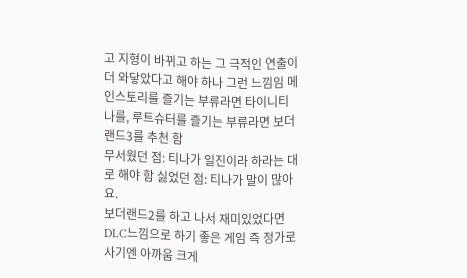고 지형이 바뀌고 하는 그 극적인 연출이 더 와닿았다고 해야 하나 그런 느낌임 메인스토리를 즐기는 부류라면 타이니티나를, 루트슈터를 즐기는 부류라면 보더랜드3를 추천 함
무서웠던 점: 티나가 일진이라 하라는 대로 해야 함 싫었던 점: 티나가 말이 많아요.
보더랜드2를 하고 나서 재미있었다면 DLC느낌으로 하기 좋은 게임 즉 정가로 사기엔 아까움 크게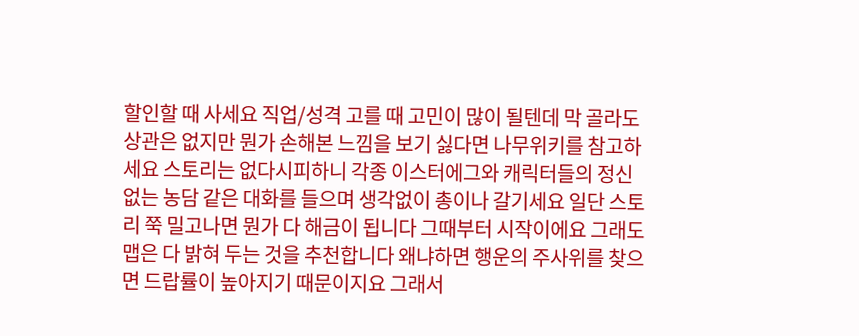할인할 때 사세요 직업/성격 고를 때 고민이 많이 될텐데 막 골라도 상관은 없지만 뭔가 손해본 느낌을 보기 싫다면 나무위키를 참고하세요 스토리는 없다시피하니 각종 이스터에그와 캐릭터들의 정신없는 농담 같은 대화를 들으며 생각없이 총이나 갈기세요 일단 스토리 쭉 밀고나면 뭔가 다 해금이 됩니다 그때부터 시작이에요 그래도 맵은 다 밝혀 두는 것을 추천합니다 왜냐하면 행운의 주사위를 찾으면 드랍률이 높아지기 때문이지요 그래서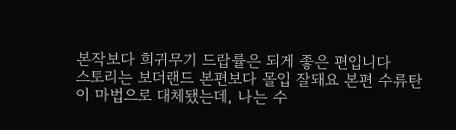본작보다 희귀무기 드랍률은 되게 좋은 편입니다
스토리는 보더랜드 본편보다 몰입 잘돼요 본편 수류탄이 마법으로 대체됐는데, 나는 수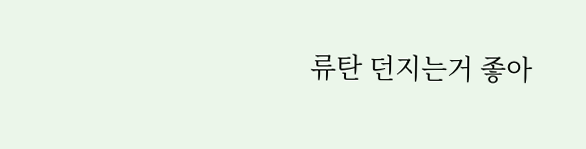류탄 던지는거 좋아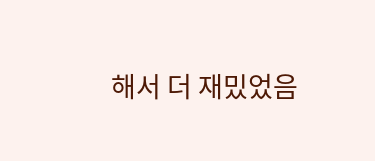해서 더 재밌었음